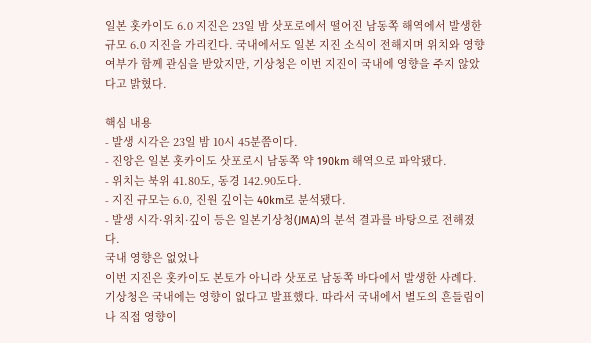일본 홋카이도 6.0 지진은 23일 밤 삿포로에서 떨어진 남동쪽 해역에서 발생한 규모 6.0 지진을 가리킨다. 국내에서도 일본 지진 소식이 전해지며 위치와 영향 여부가 함께 관심을 받았지만, 기상청은 이번 지진이 국내에 영향을 주지 않았다고 밝혔다.

핵심 내용
- 발생 시각은 23일 밤 10시 45분쯤이다.
- 진앙은 일본 홋카이도 삿포로시 남동쪽 약 190km 해역으로 파악됐다.
- 위치는 북위 41.80도, 동경 142.90도다.
- 지진 규모는 6.0, 진원 깊이는 40km로 분석됐다.
- 발생 시각·위치·깊이 등은 일본기상청(JMA)의 분석 결과를 바탕으로 전해졌다.
국내 영향은 없었나
이번 지진은 홋카이도 본토가 아니라 삿포로 남동쪽 바다에서 발생한 사례다. 기상청은 국내에는 영향이 없다고 발표했다. 따라서 국내에서 별도의 흔들림이나 직접 영향이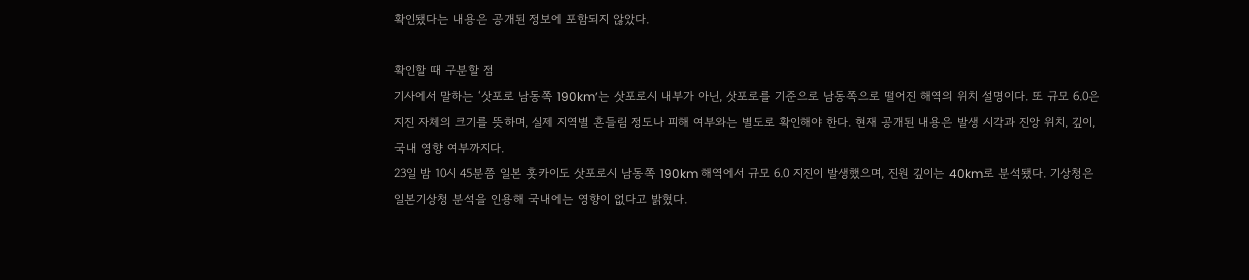확인됐다는 내용은 공개된 정보에 포함되지 않았다.

확인할 때 구분할 점
기사에서 말하는 ‘삿포로 남동쪽 190km’는 삿포로시 내부가 아닌, 삿포로를 기준으로 남동쪽으로 떨어진 해역의 위치 설명이다. 또 규모 6.0은 지진 자체의 크기를 뜻하며, 실제 지역별 흔들림 정도나 피해 여부와는 별도로 확인해야 한다. 현재 공개된 내용은 발생 시각과 진앙 위치, 깊이, 국내 영향 여부까지다.
23일 밤 10시 45분쯤 일본 홋카이도 삿포로시 남동쪽 190km 해역에서 규모 6.0 지진이 발생했으며, 진원 깊이는 40km로 분석됐다. 기상청은 일본기상청 분석을 인용해 국내에는 영향이 없다고 밝혔다.